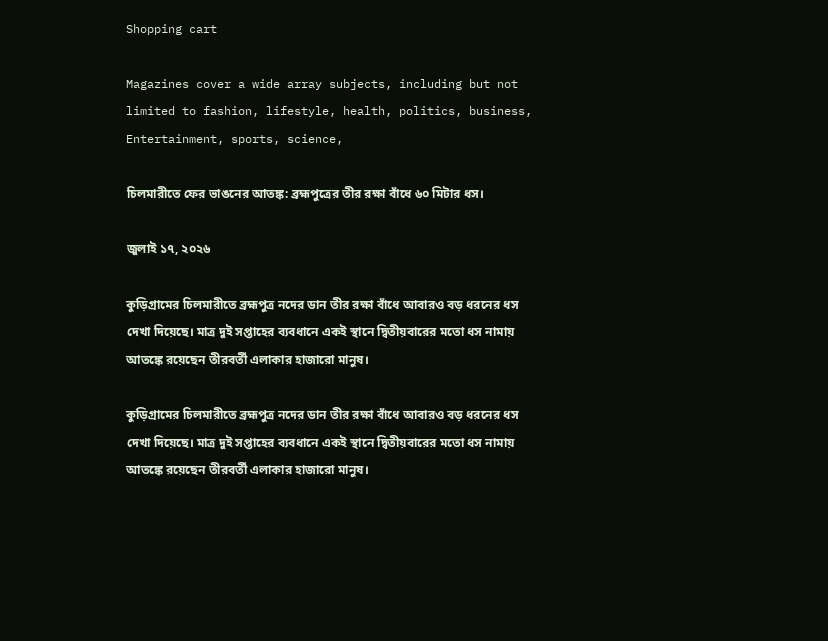Shopping cart

Magazines cover a wide array subjects, including but not limited to fashion, lifestyle, health, politics, business, Entertainment, sports, science,

চিলমারীতে ফের ভাঙনের আতঙ্ক: ব্রহ্মপুত্রের তীর রক্ষা বাঁধে ৬০ মিটার ধস।

জুলাই ১৭, ২০২৬

কুড়িগ্রামের চিলমারীতে ব্রহ্মপুত্র নদের ডান তীর রক্ষা বাঁধে আবারও বড় ধরনের ধস দেখা দিয়েছে। মাত্র দুই সপ্তাহের ব্যবধানে একই স্থানে দ্বিতীয়বারের মতো ধস নামায় আতঙ্কে রয়েছেন তীরবর্তী এলাকার হাজারো মানুষ।

কুড়িগ্রামের চিলমারীতে ব্রহ্মপুত্র নদের ডান তীর রক্ষা বাঁধে আবারও বড় ধরনের ধস দেখা দিয়েছে। মাত্র দুই সপ্তাহের ব্যবধানে একই স্থানে দ্বিতীয়বারের মতো ধস নামায় আতঙ্কে রয়েছেন তীরবর্তী এলাকার হাজারো মানুষ।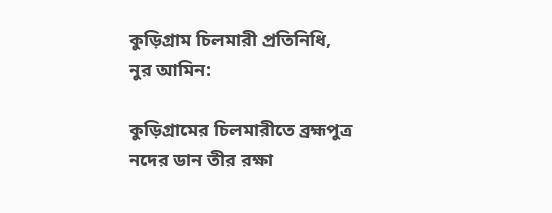কুড়িগ্রাম চিলমারী প্রতিনিধি, নুর আমিন:

কুড়িগ্রামের চিলমারীতে ব্রহ্মপুত্র নদের ডান তীর রক্ষা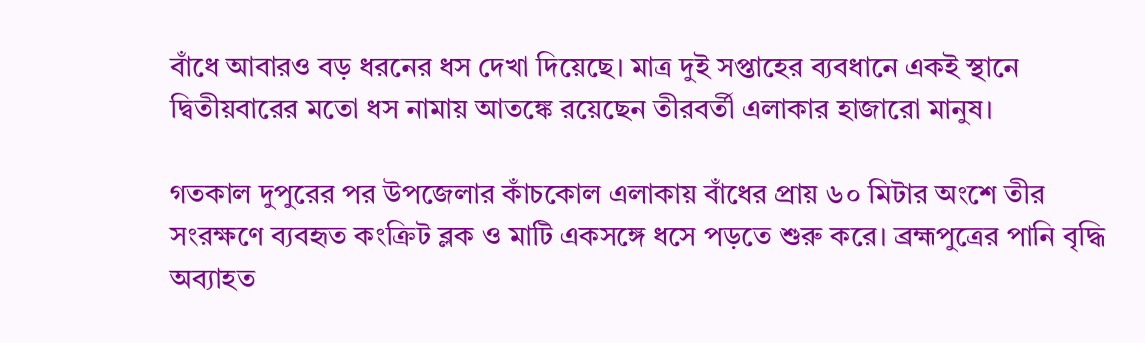বাঁধে আবারও বড় ধরনের ধস দেখা দিয়েছে। মাত্র দুই সপ্তাহের ব্যবধানে একই স্থানে দ্বিতীয়বারের মতো ধস নামায় আতঙ্কে রয়েছেন তীরবর্তী এলাকার হাজারো মানুষ।

গতকাল দুপুরের পর উপজেলার কাঁচকোল এলাকায় বাঁধের প্রায় ৬০ মিটার অংশে তীর সংরক্ষণে ব্যবহৃত কংক্রিট ব্লক ও মাটি একসঙ্গে ধসে পড়তে শুরু করে। ব্রহ্মপুত্রের পানি বৃদ্ধি অব্যাহত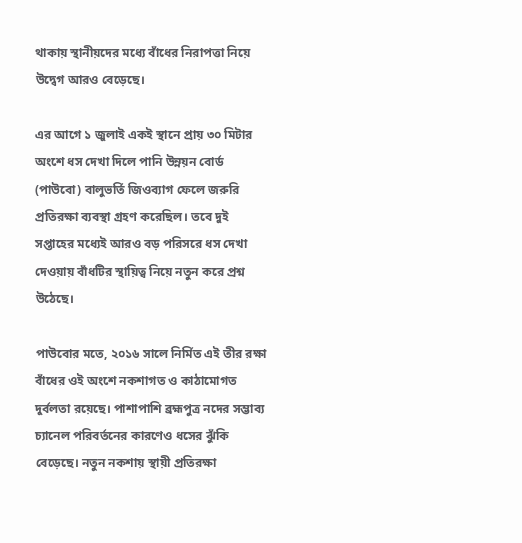থাকায় স্থানীয়দের মধ্যে বাঁধের নিরাপত্তা নিয়ে উদ্বেগ আরও বেড়েছে।

এর আগে ১ জুলাই একই স্থানে প্রায় ৩০ মিটার অংশে ধস দেখা দিলে পানি উন্নয়ন বোর্ড (পাউবো) বালুভর্তি জিওব্যাগ ফেলে জরুরি প্রতিরক্ষা ব্যবস্থা গ্রহণ করেছিল। তবে দুই সপ্তাহের মধ্যেই আরও বড় পরিসরে ধস দেখা দেওয়ায় বাঁধটির স্থায়িত্ব নিয়ে নতুন করে প্রশ্ন উঠেছে।

পাউবোর মতে, ২০১৬ সালে নির্মিত এই তীর রক্ষা বাঁধের ওই অংশে নকশাগত ও কাঠামোগত দুর্বলতা রয়েছে। পাশাপাশি ব্রহ্মপুত্র নদের সম্ভাব্য চ্যানেল পরিবর্তনের কারণেও ধসের ঝুঁকি বেড়েছে। নতুন নকশায় স্থায়ী প্রতিরক্ষা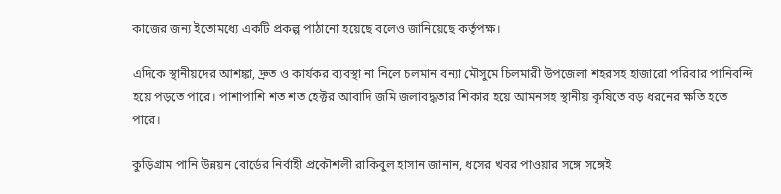কাজের জন্য ইতোমধ্যে একটি প্রকল্প পাঠানো হয়েছে বলেও জানিয়েছে কর্তৃপক্ষ।

এদিকে স্থানীয়দের আশঙ্কা, দ্রুত ও কার্যকর ব্যবস্থা না নিলে চলমান বন্যা মৌসুমে চিলমারী উপজেলা শহরসহ হাজারো পরিবার পানিবন্দি হয়ে পড়তে পারে। পাশাপাশি শত শত হেক্টর আবাদি জমি জলাবদ্ধতার শিকার হয়ে আমনসহ স্থানীয় কৃষিতে বড় ধরনের ক্ষতি হতে পারে।

কুড়িগ্রাম পানি উন্নয়ন বোর্ডের নির্বাহী প্রকৌশলী রাকিবুল হাসান জানান, ধসের খবর পাওয়ার সঙ্গে সঙ্গেই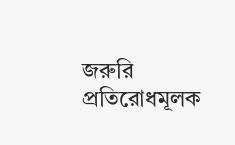জরুরি প্রতিরোধমূলক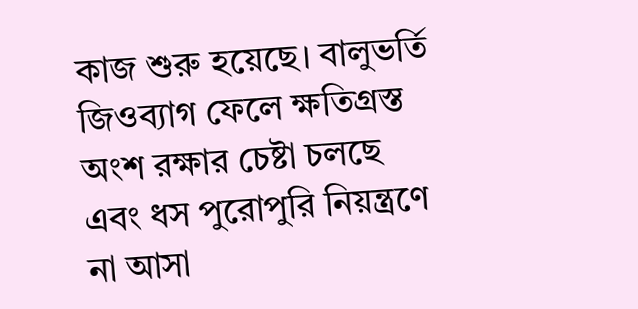কাজ শুরু হয়েছে। বালুভর্তি জিওব্যাগ ফেলে ক্ষতিগ্রস্ত অংশ রক্ষার চেষ্টা চলছে এবং ধস পুরোপুরি নিয়ন্ত্রণে না আসা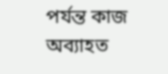পর্যন্ত কাজ অব্যাহত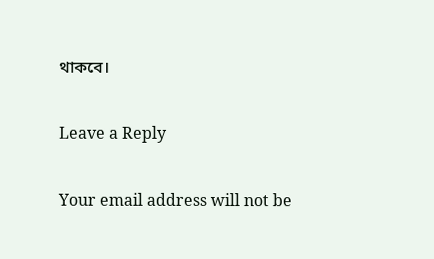থাকবে।

Leave a Reply

Your email address will not be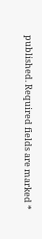published. Required fields are marked *